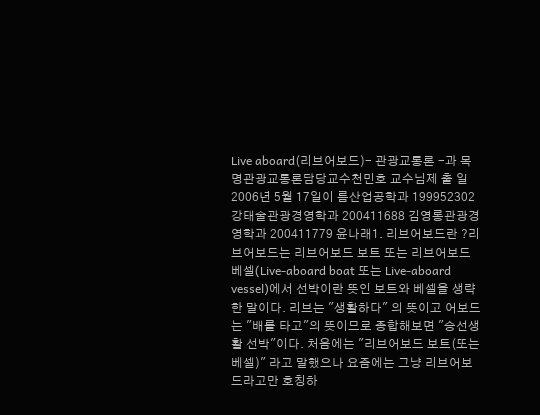Live aboard(리브어보드)- 관광교통론 -과 목 명관광교통론담당교수천민호 교수님제 출 일2006년 5월 17일이 름산업공학과 199952302 강태술관광경영학과 200411688 김영롱관광경영학과 200411779 윤나래1. 리브어보드란 ?리브어보드는 리브어보드 보트 또는 리브어보드 베셀(Live-aboard boat 또는 Live-aboard vessel)에서 선박이란 뜻인 보트와 베셀을 생략한 말이다. 리브는 "생활하다" 의 뜻이고 어보드는 "배를 타고"의 뜻이므로 종합해보면 "승선생활 선박"이다. 처음에는 "리브어보드 보트(또는 베셀)" 라고 말했으나 요즘에는 그냥 리브어보드라고만 호칭하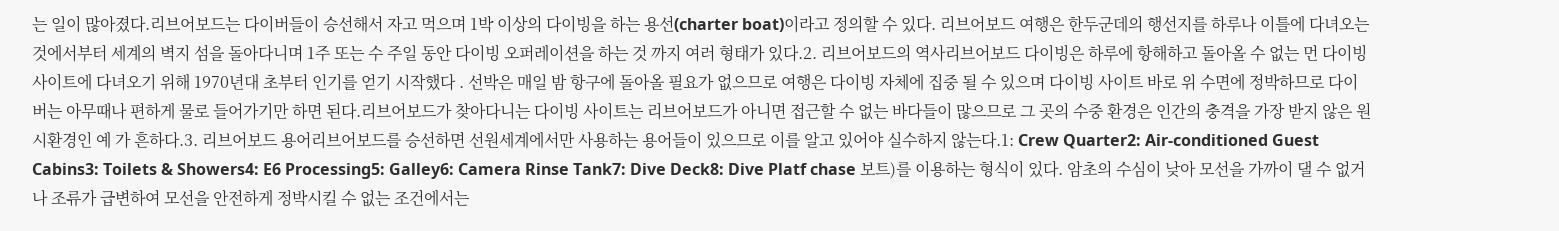는 일이 많아졌다.리브어보드는 다이버들이 승선해서 자고 먹으며 1박 이상의 다이빙을 하는 용선(charter boat)이라고 정의할 수 있다. 리브어보드 여행은 한두군데의 행선지를 하루나 이틀에 다녀오는 것에서부터 세계의 벽지 섬을 돌아다니며 1주 또는 수 주일 동안 다이빙 오퍼레이션을 하는 것 까지 여러 형태가 있다.2. 리브어보드의 역사리브어보드 다이빙은 하루에 항해하고 돌아올 수 없는 먼 다이빙 사이트에 다녀오기 위해 1970년대 초부터 인기를 얻기 시작했다 . 선박은 매일 밤 항구에 돌아올 필요가 없으므로 여행은 다이빙 자체에 집중 될 수 있으며 다이빙 사이트 바로 위 수면에 정박하므로 다이버는 아무때나 편하게 물로 들어가기만 하면 된다.리브어보드가 찾아다니는 다이빙 사이트는 리브어보드가 아니면 접근할 수 없는 바다들이 많으므로 그 곳의 수중 환경은 인간의 충격을 가장 받지 않은 원시환경인 예 가 흔하다.3. 리브어보드 용어리브어보드를 승선하면 선원세계에서만 사용하는 용어들이 있으므로 이를 알고 있어야 실수하지 않는다.1: Crew Quarter2: Air-conditioned Guest Cabins3: Toilets & Showers4: E6 Processing5: Galley6: Camera Rinse Tank7: Dive Deck8: Dive Platf chase 보트)를 이용하는 형식이 있다. 암초의 수심이 낮아 모선을 가까이 댈 수 없거나 조류가 급변하여 모선을 안전하게 정박시킬 수 없는 조건에서는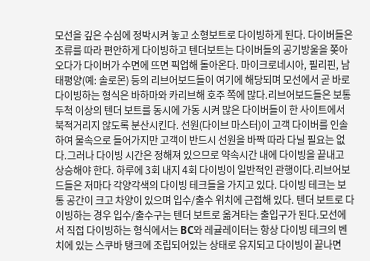모선을 깊은 수심에 정박시켜 놓고 소형보트로 다이빙하게 된다. 다이버들은 조류를 따라 편안하게 다이빙하고 텐더보트는 다이버들의 공기방울을 쫒아 오다가 다이버가 수면에 뜨면 픽업해 돌아온다. 마이크로네시아, 필리핀, 남태평양(예: 솔로몬) 등의 리브어보드들이 여기에 해당되며 모선에서 곧 바로 다이빙하는 형식은 바하마와 카리브해 호주 쪽에 많다.리브어보드들은 보통 두척 이상의 텐더 보트를 동시에 가동 시켜 많은 다이버들이 한 사이트에서 북적거리지 않도록 분산시킨다. 선원(다이브 마스터)이 고객 다이버를 인솔하여 물속으로 들어가지만 고객이 반드시 선원을 바짝 따라 다닐 필요는 없다.그러나 다이빙 시간은 정해져 있으므로 약속시간 내에 다이빙을 끝내고 상승해야 한다. 하루에 3회 내지 4회 다이빙이 일반적인 관행이다.리브어보드들은 저마다 각양각색의 다이빙 테크들을 가지고 있다. 다이빙 테크는 보통 공간이 크고 차양이 있으며 입수/출수 위치에 근접해 있다. 텐더 보트로 다이빙하는 경우 입수/출수구는 텐더 보트로 옮겨타는 출입구가 된다.모선에서 직접 다이빙하는 형식에서는 BC와 레귤레이터는 항상 다이빙 테크의 벤치에 있는 스쿠바 탱크에 조립되어있는 상태로 유지되고 다이빙이 끝나면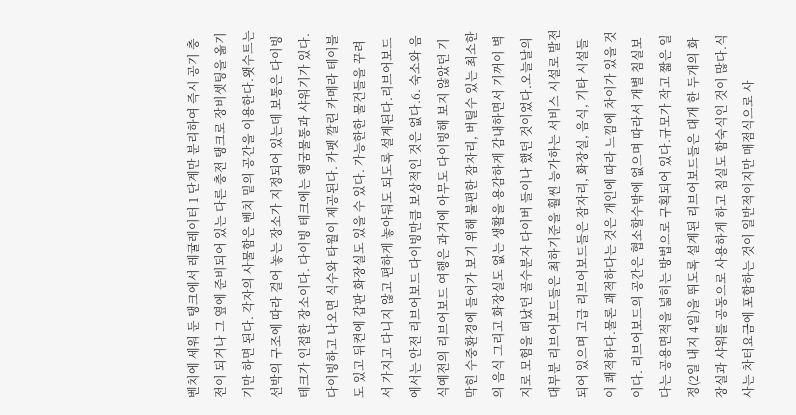벤치에 세워 둔 탱크에서 레귤레이터 1 단계만 분리하여 즉시 공기 충전이 되거나 그 옆에 준비되어 있는 다른 충전 탱크로 장비셋팅을 옮기기만 하면 된다. 각자의 사물함은 벤치 밑의 공간을 이용한다.왯수트는 선박의 구조에 따라 걸어 놓는 장소가 지정되어 있는데 보통은 다이빙 테크가 인접한 장소이다. 다이빙 테크에는 헹굼물통과 샤워기가 있다. 다이빙하고 나오면 식수와 타월이 제공된다. 카펫 깔린 카메라 테이블도 있고 뒤켠에 갑판 화장실도 있을 수 있다. 가능한한 물건들을 꾸려서 가지고 다니지 않고 편하게 놓아둬도 되도록 설계된다.리브어보드에서는 안전 리브어보드 다이빙만큼 보상적인 것은 없다.6. 숙소와 음식예전의 리브어보드 여행은 과거에 아무도 다이빙해 보지 않았던 기막힌 수중환경에 들어가 보기 위해 불편한 잠자리, 버틸수 있는 최소한의 음식 그리고 화장실도 없는 생활을 용감하게 감내하면서 기꺼이 벽지로 모험을 떠났던 골수분자 다이버 들이나 했던 것이었다.오늘날의 대부분 리브어보드들은 최하기준을 훨씬 능가하는 서비스 시설로 발전되어 있으며 고급 리브어보드들은 잠자리, 화장실, 음식, 기타 시설들이 쾌적하다.물론 괘적하다는 것은 개인에 따라 느낌에 차이가 있을 것이다. 리브어보드의 공간은 협소할수밖에 없으며 따라서 개별 침실보다는 공용면적을 넓히는 방법으로 구획되어 있다.규모가 작고 짧은 일정(2일 내지 4일)을 뛰도록 설계된 리브어보드들은 대개 한 두개의 화장실과 샤워를 공동으로 사용하게 하고 침실도 함숙식인 것이 많다.식사는 차터요금에 포함하는 것이 일반적이지만 매점식으로 사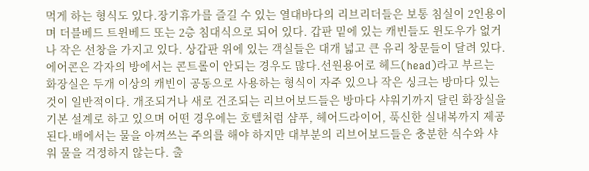먹게 하는 형식도 있다.장기휴가를 즐길 수 있는 열대바다의 리브리더들은 보통 침실이 2인용이며 더블베드 트윈베드 또는 2층 침대식으로 되어 있다. 갑판 밑에 있는 캐빈들도 윈도우가 없거나 작은 선창을 가지고 있다. 상갑판 위에 있는 객실들은 대개 넓고 큰 유리 창문들이 달려 있다. 에어콘은 각자의 방에서는 콘트롤이 안되는 경우도 많다.선원용어로 헤드(head)라고 부르는 화장실은 두개 이상의 캐빈이 공동으로 사용하는 형식이 자주 있으나 작은 싱크는 방마다 있는것이 일반적이다. 개조되거나 새로 건조되는 리브어보드들은 방마다 샤워기까지 달린 화장실을 기본 설계로 하고 있으며 어떤 경우에는 호텔처럼 샴푸, 헤어드라이어, 푹신한 실내복까지 제공된다.배에서는 물을 아껴쓰는 주의를 해야 하지만 대부분의 리브어보드들은 충분한 식수와 샤워 물을 걱정하지 않는다. 출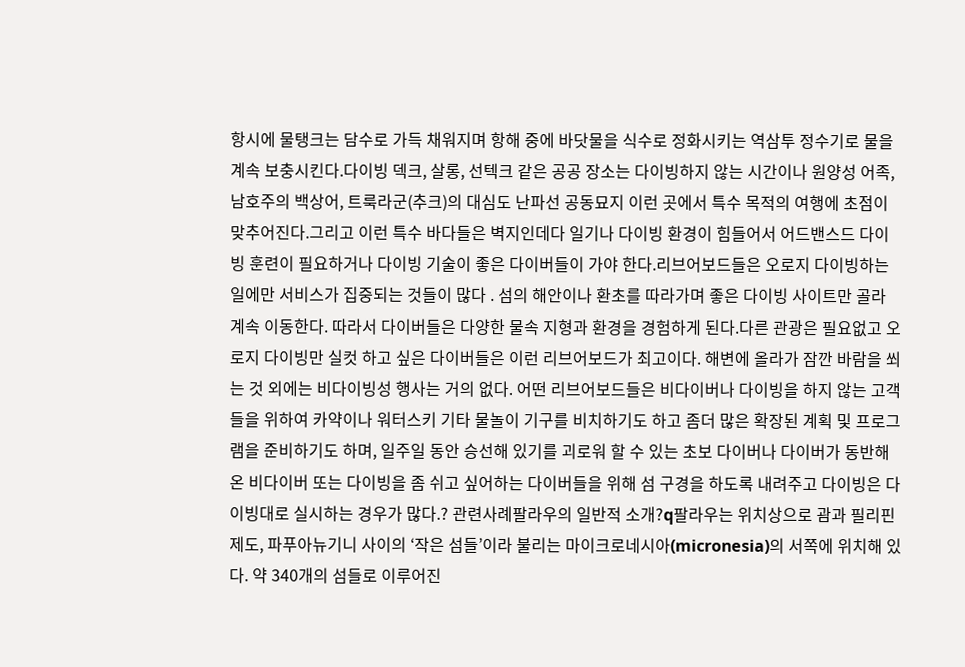항시에 물탱크는 담수로 가득 채워지며 항해 중에 바닷물을 식수로 정화시키는 역삼투 정수기로 물을 계속 보충시킨다.다이빙 덱크, 살롱, 선텍크 같은 공공 장소는 다이빙하지 않는 시간이나 원양성 어족, 남호주의 백상어, 트룩라군(추크)의 대심도 난파선 공동묘지 이런 곳에서 특수 목적의 여행에 초점이 맞추어진다.그리고 이런 특수 바다들은 벽지인데다 일기나 다이빙 환경이 힘들어서 어드밴스드 다이빙 훈련이 필요하거나 다이빙 기술이 좋은 다이버들이 가야 한다.리브어보드들은 오로지 다이빙하는 일에만 서비스가 집중되는 것들이 많다 . 섬의 해안이나 환초를 따라가며 좋은 다이빙 사이트만 골라 계속 이동한다. 따라서 다이버들은 다양한 물속 지형과 환경을 경험하게 된다.다른 관광은 필요없고 오로지 다이빙만 실컷 하고 싶은 다이버들은 이런 리브어보드가 최고이다. 해변에 올라가 잠깐 바람을 쐬는 것 외에는 비다이빙성 행사는 거의 없다. 어떤 리브어보드들은 비다이버나 다이빙을 하지 않는 고객들을 위하여 카약이나 워터스키 기타 물놀이 기구를 비치하기도 하고 좀더 많은 확장된 계획 및 프로그램을 준비하기도 하며, 일주일 동안 승선해 있기를 괴로워 할 수 있는 초보 다이버나 다이버가 동반해 온 비다이버 또는 다이빙을 좀 쉬고 싶어하는 다이버들을 위해 섬 구경을 하도록 내려주고 다이빙은 다이빙대로 실시하는 경우가 많다.? 관련사례팔라우의 일반적 소개?q팔라우는 위치상으로 괌과 필리핀 제도, 파푸아뉴기니 사이의 ‘작은 섬들’이라 불리는 마이크로네시아(micronesia)의 서쪽에 위치해 있다. 약 340개의 섬들로 이루어진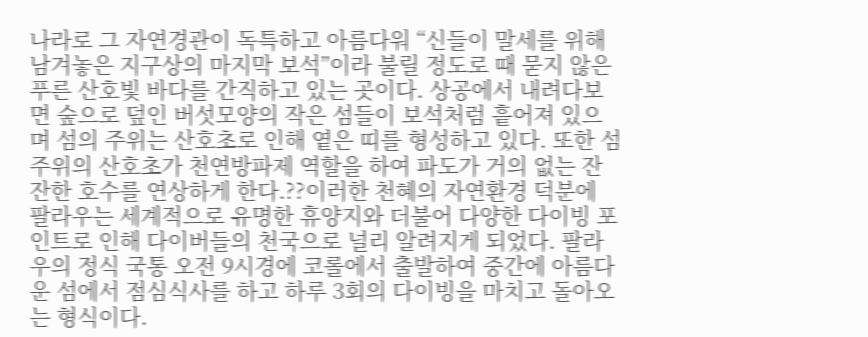나라로 그 자연경관이 독특하고 아름다워 “신들이 말세를 위해 남겨놓은 지구상의 마지막 보석”이라 불릴 정도로 때 묻지 않은 푸른 산호빛 바다를 간직하고 있는 곳이다. 상공에서 내려다보면 숲으로 덮인 버섯모양의 작은 섬들이 보석처럼 흩어져 있으며 섬의 주위는 산호초로 인해 옅은 띠를 형성하고 있다. 또한 섬 주위의 산호초가 천연방파제 역할을 하여 파도가 거의 없는 잔잔한 호수를 연상하게 한다.??이러한 천혜의 자연환경 덕분에 팔라우는 세계적으로 유명한 휴양지와 더불어 다양한 다이빙 포인트로 인해 다이버들의 천국으로 널리 알려지게 되었다. 팔라우의 정식 국통 오전 9시경에 코롤에서 출발하여 중간에 아름다운 섬에서 점심식사를 하고 하루 3회의 다이빙을 마치고 돌아오는 형식이다.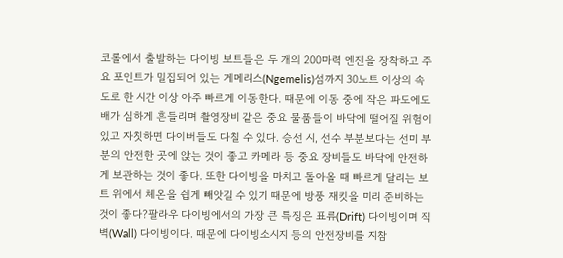코롤에서 출발하는 다이빙 보트들은 두 개의 200마력 엔진을 장착하고 주요 포인트가 밀집되어 있는 게메리스(Ngemelis)섬까지 30노트 이상의 속도로 한 시간 이상 아주 빠르게 이동한다. 때문에 이동 중에 작은 파도에도 배가 심하게 흔들리며 촬영장비 같은 중요 물품들이 바닥에 떨어질 위험이 있고 자칫하면 다이버들도 다칠 수 있다. 승선 시, 선수 부분보다는 선미 부분의 안전한 곳에 앉는 것이 좋고 카메라 등 중요 장비들도 바닥에 안전하게 보관하는 것이 좋다. 또한 다이빙을 마치고 돌아올 때 빠르게 달리는 보트 위에서 체온을 쉽게 빼앗길 수 있기 때문에 방풍 재킷을 미리 준비하는 것이 좋다?팔라우 다이빙에서의 가장 큰 특징은 표류(Drift) 다이빙이며 직벽(Wall) 다이빙이다. 때문에 다이빙소시지 등의 안전장비를 지참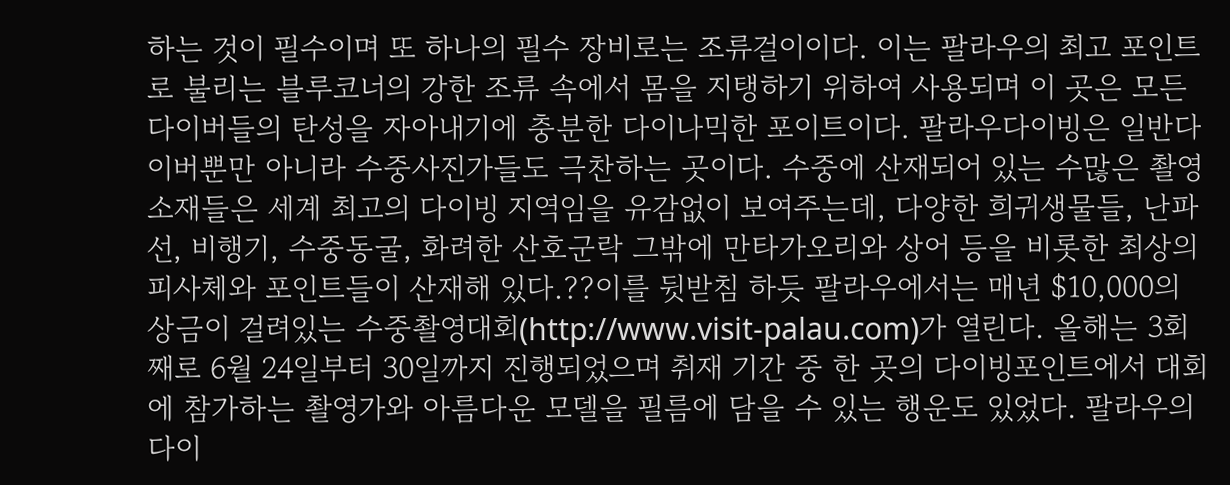하는 것이 필수이며 또 하나의 필수 장비로는 조류걸이이다. 이는 팔라우의 최고 포인트로 불리는 블루코너의 강한 조류 속에서 몸을 지탱하기 위하여 사용되며 이 곳은 모든 다이버들의 탄성을 자아내기에 충분한 다이나믹한 포이트이다. 팔라우다이빙은 일반다이버뿐만 아니라 수중사진가들도 극찬하는 곳이다. 수중에 산재되어 있는 수많은 촬영소재들은 세계 최고의 다이빙 지역임을 유감없이 보여주는데, 다양한 희귀생물들, 난파선, 비행기, 수중동굴, 화려한 산호군락 그밖에 만타가오리와 상어 등을 비롯한 최상의 피사체와 포인트들이 산재해 있다.??이를 뒷받침 하듯 팔라우에서는 매년 $10,000의 상금이 걸려있는 수중촬영대회(http://www.visit-palau.com)가 열린다. 올해는 3회째로 6월 24일부터 30일까지 진행되었으며 취재 기간 중 한 곳의 다이빙포인트에서 대회에 참가하는 촬영가와 아름다운 모델을 필름에 담을 수 있는 행운도 있었다. 팔라우의 다이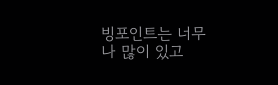빙포인트는 너무나 많이 있고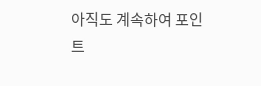아직도 계속하여 포인트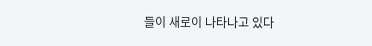들이 새로이 나타나고 있다